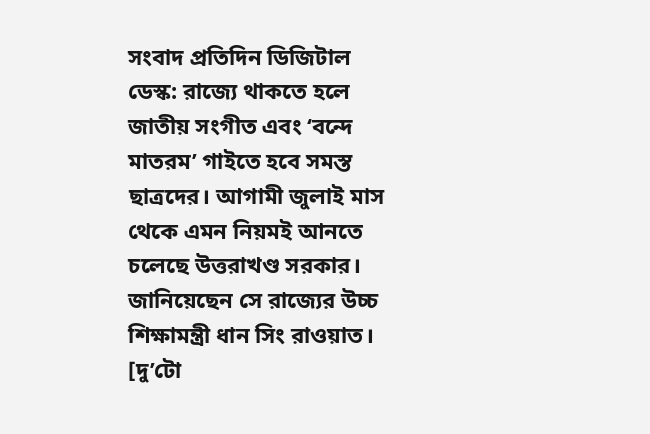সংবাদ প্রতিদিন ডিজিটাল ডেস্ক: রাজ্যে থাকতে হলে জাতীয় সংগীত এবং ‘বন্দে মাতরম’ গাইতে হবে সমস্ত ছাত্রদের। আগামী জুলাই মাস থেকে এমন নিয়মই আনতে চলেছে উত্তরাখণ্ড সরকার। জানিয়েছেন সে রাজ্যের উচ্চ শিক্ষামন্ত্রী ধান সিং রাওয়াত।
[দু’টো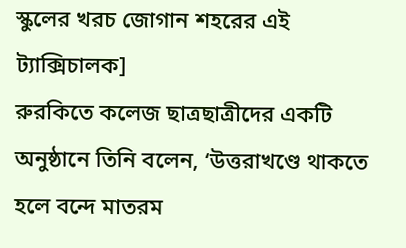স্কুলের খরচ জোগান শহরের এই ট্যাক্সিচালক]
রুরকিতে কলেজ ছাত্রছাত্রীদের একটি অনুষ্ঠানে তিনি বলেন, ‘উত্তরাখণ্ডে থাকতে হলে বন্দে মাতরম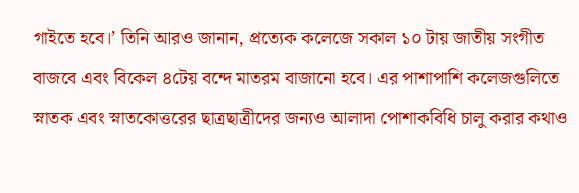গাইতে হবে।’ তিনি আরও জানান, প্রত্যেক কলেজে সকাল ১০ টায় জাতীয় সংগীত বাজবে এবং বিকেল ৪টেয় বন্দে মাতরম বাজানো হবে। এর পাশাপাশি কলেজগুলিতে স্নাতক এবং স্নাতকোত্তরের ছাত্রছাত্রীদের জন্যও আলাদা পোশাকবিধি চালু করার কথাও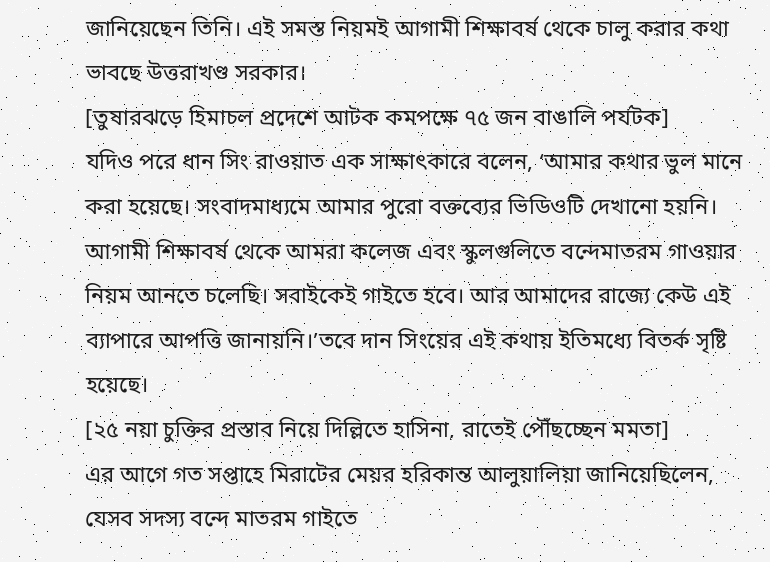জানিয়েছেন তিনি। এই সমস্ত নিয়মই আগামী শিক্ষাবর্ষ থেকে চালু করার কথা ভাবছে উত্তরাখণ্ড সরকার।
[তুষারঝড়ে হিমাচল প্রদেশে আটক কমপক্ষে ৭৫ জন বাঙালি পর্যটক]
যদিও পরে ধান সিং রাওয়াত এক সাক্ষাৎকারে বলেন, ‘আমার কথার ভুল মানে করা হয়েছে। সংবাদমাধ্যমে আমার পুরো বক্তব্যের ভিডিওটি দেখানো হয়নি। আগামী শিক্ষাবর্ষ থেকে আমরা কলেজ এবং স্কুলগুলিতে বন্দেমাতরম গাওয়ার নিয়ম আনতে চলেছি। সবাইকেই গাইতে হবে। আর আমাদের রাজ্যে কেউ এই ব্যাপারে আপত্তি জানায়নি।’তবে দান সিংয়ের এই কথায় ইতিমধ্যে বিতর্ক সৃষ্টি হয়েছে।
[২৫ নয়া চুক্তির প্রস্তাব নিয়ে দিল্লিতে হাসিনা, রাতেই পৌঁছচ্ছেন মমতা]
এর আগে গত সপ্তাহে মিরাটের মেয়র হরিকান্ত আলুয়ালিয়া জানিয়েছিলেন, যেসব সদস্য বন্দে মাতরম গাইতে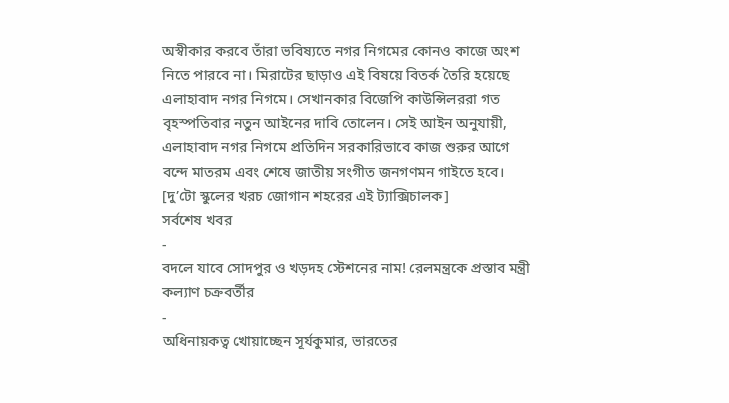অস্বীকার করবে তাঁরা ভবিষ্যতে নগর নিগমের কোনও কাজে অংশ নিতে পারবে না। মিরাটের ছাড়াও এই বিষয়ে বিতর্ক তৈরি হয়েছে এলাহাবাদ নগর নিগমে। সেখানকার বিজেপি কাউন্সিলররা গত বৃহস্পতিবার নতুন আইনের দাবি তোলেন। সেই আইন অনুযায়ী, এলাহাবাদ নগর নিগমে প্রতিদিন সরকারিভাবে কাজ শুরুর আগে বন্দে মাতরম এবং শেষে জাতীয় সংগীত জনগণমন গাইতে হবে।
[দু’টো স্কুলের খরচ জোগান শহরের এই ট্যাক্সিচালক]
সর্বশেষ খবর
-
বদলে যাবে সোদপুর ও খড়দহ স্টেশনের নাম! রেলমন্ত্রকে প্রস্তাব মন্ত্রী কল্যাণ চক্রবর্তীর
-
অধিনায়কত্ব খোয়াচ্ছেন সূর্যকুমার, ভারতের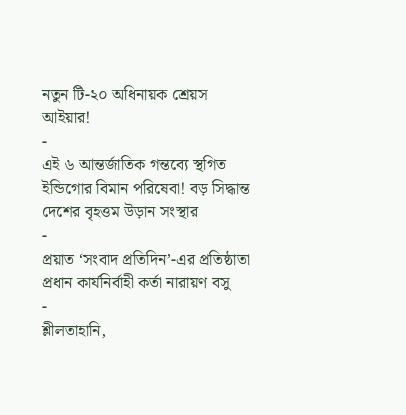নতুন টি-২০ অধিনায়ক শ্রেয়স আইয়ার!
-
এই ৬ আন্তর্জাতিক গন্তব্যে স্থগিত ইন্ডিগোর বিমান পরিষেবা! বড় সিদ্ধান্ত দেশের বৃহত্তম উড়ান সংস্থার
-
প্রয়াত ‘সংবাদ প্রতিদিন’-এর প্রতিষ্ঠাতা প্রধান কার্যনির্বাহী কর্তা নারায়ণ বসু
-
শ্লীলতাহানি,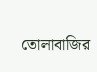তোলাবাজির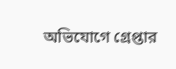অভিযোগে গ্রেপ্তার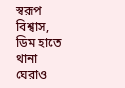স্বরূপ বিশ্বাস, ডিম হাতে থানা ঘেরাও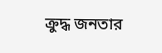ক্রুদ্ধ জনতার